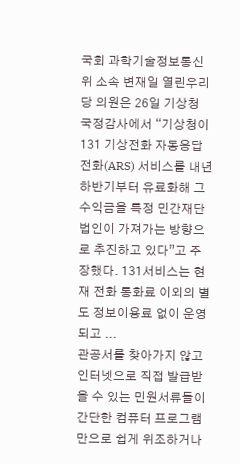국회 과학기술정보통신위 소속 변재일 열린우리당 의원은 26일 기상청 국정감사에서 “기상청이 131 기상전화 자동응답전화(ARS) 서비스를 내년 하반기부터 유료화해 그 수익금을 특정 민간재단법인이 가져가는 방향으로 추진하고 있다”고 주장했다. 131서비스는 현재 전화 통화료 이외의 별도 정보이용료 없이 운영되고 ...
관공서를 찾아가지 않고 인터넷으로 직접 발급받을 수 있는 민원서류들이 간단한 컴퓨터 프로그램만으로 쉽게 위조하거나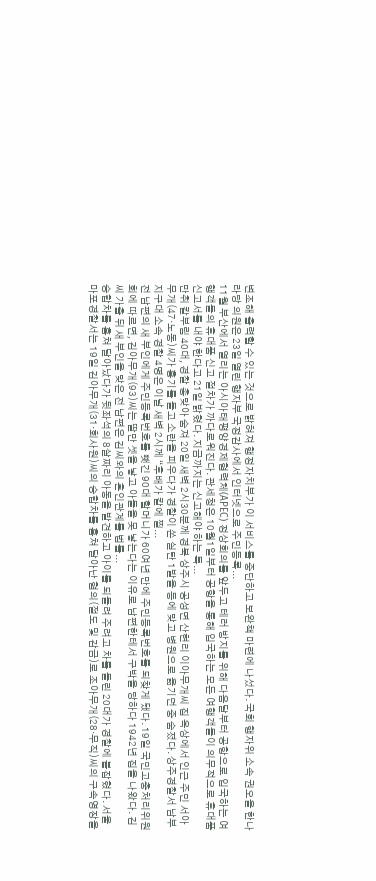변조해 출력할 수 있는 것으로 밝혀져 행정자치부가 이 서비스를 중단하고 보완책 마련에 나섰다. 국회 행자위 소속 권오을 한나라당 의원은 23일 열린 행자부 국정감사에서 인터넷으로 주민등록...
11월 부산에서 열리는 아시아태평양경제협력체(APEC) 정상회의를 앞두고 테러 방지를 위해 다음달부터 공항으로 입국하는 여행객들의 휴대품 신고 절차가 까다로워진다. 관세청은 10월1일부터 공항을 통해 입국하는 모든 여행객들이 의무적으로 휴대품 신고서를 내야 한다고 21일 밝혔다. 지금까지는 신고해야 하는 특...
만취 칼부림 40대, 경찰 총맞아 숨져 20일 새벽 2시30분께 경북 상주시 공성면 산현리 이아무개씨 집 옥상에서 인근 주민 서아무개(47·노동)씨가 흉기를 들고 소란을 피우다가 경찰이 쏜 실탄 1발을 등에 맞고 병원으로 옮기던 중 숨졌다. 상주경찰서 남부지구대 소속 경찰 4명은 이날 새벽 2시께 “후배가 칼에 찔...
전 남편의 새 부인에게 주민등록번호를 뺏긴 90대 할머니가 60여년 만에 주민등록번호를 되찾게 됐다. 19일 국민고충처리위원회에 따르면, 김아무개(93)씨는 딸만 셋을 낳고 아들을 못 낳는다는 이유로 남편한테서 구박을 당하다 1942년 집을 나왔다. 김씨 가출 뒤 새 부인을 맞은 전 남편은 김씨와의 혼인관계를 법률...
승합차를 훔쳐 달아났다가 뒷좌석의 8살짜리 아동을 발견하고 아이를 되돌려 주려고 차를 돌린 20대가 경찰에 붙잡혔다. 서울 마포경찰서는 19일 김아무개(31·회사원)씨의 승합차를 훔쳐 달아난 혐의(절도 및 감금)로 조아무개(28·무직)씨의 구속영장을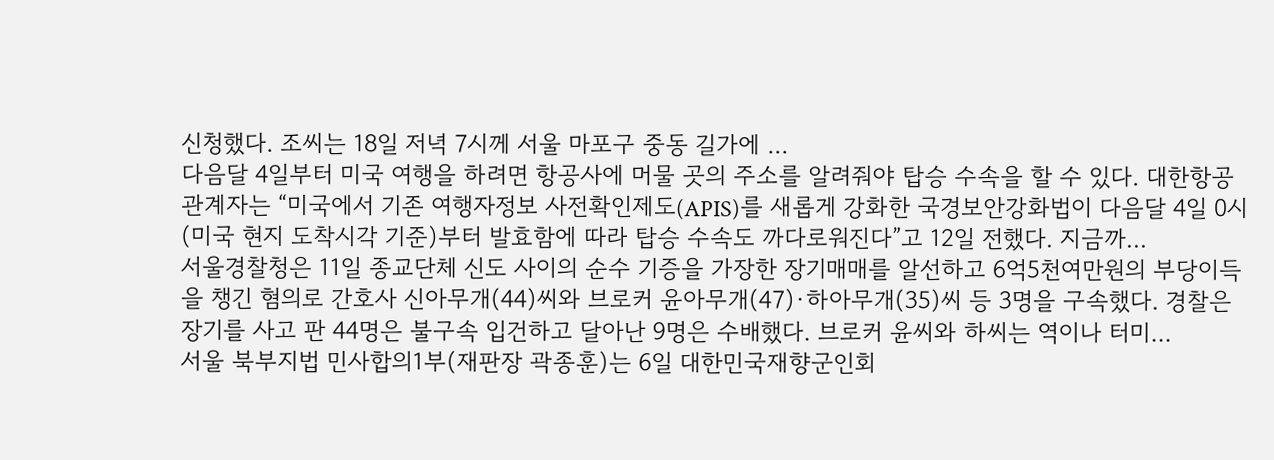신청했다. 조씨는 18일 저녁 7시께 서울 마포구 중동 길가에 ...
다음달 4일부터 미국 여행을 하려면 항공사에 머물 곳의 주소를 알려줘야 탑승 수속을 할 수 있다. 대한항공 관계자는 “미국에서 기존 여행자정보 사전확인제도(APIS)를 새롭게 강화한 국경보안강화법이 다음달 4일 0시(미국 현지 도착시각 기준)부터 발효함에 따라 탑승 수속도 까다로워진다”고 12일 전했다. 지금까...
서울경찰청은 11일 종교단체 신도 사이의 순수 기증을 가장한 장기매매를 알선하고 6억5천여만원의 부당이득을 챙긴 혐의로 간호사 신아무개(44)씨와 브로커 윤아무개(47)·하아무개(35)씨 등 3명을 구속했다. 경찰은 장기를 사고 판 44명은 불구속 입건하고 달아난 9명은 수배했다. 브로커 윤씨와 하씨는 역이나 터미...
서울 북부지법 민사합의1부(재판장 곽종훈)는 6일 대한민국재향군인회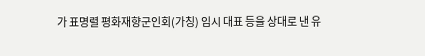가 표명렬 평화재향군인회(가칭) 임시 대표 등을 상대로 낸 유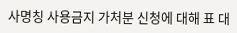사명칭 사용금지 가처분 신청에 대해 표 대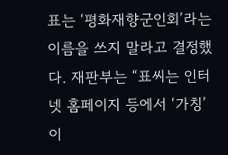표는 ‘평화재향군인회’라는 이름을 쓰지 말라고 결정했다. 재판부는 “표씨는 인터넷 홈페이지 등에서 ‘가칭’이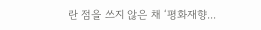란 점을 쓰지 않은 채 ‘평화재향...